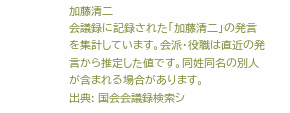加藤清二
会議録に記録された「加藤清二」の発言を集計しています。会派・役職は直近の発言から推定した値です。同姓同名の別人が含まれる場合があります。
出典: 国会会議録検索シ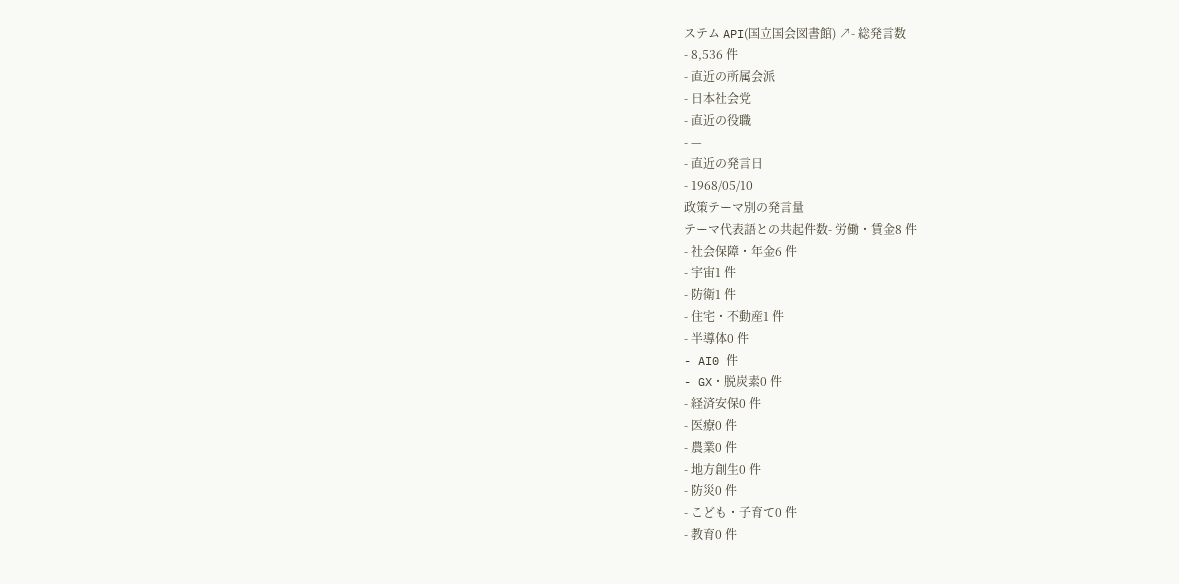ステム API(国立国会図書館) ↗- 総発言数
- 8,536 件
- 直近の所属会派
- 日本社会党
- 直近の役職
- —
- 直近の発言日
- 1968/05/10
政策テーマ別の発言量
テーマ代表語との共起件数- 労働・賃金8 件
- 社会保障・年金6 件
- 宇宙1 件
- 防衛1 件
- 住宅・不動産1 件
- 半導体0 件
- AI0 件
- GX・脱炭素0 件
- 経済安保0 件
- 医療0 件
- 農業0 件
- 地方創生0 件
- 防災0 件
- こども・子育て0 件
- 教育0 件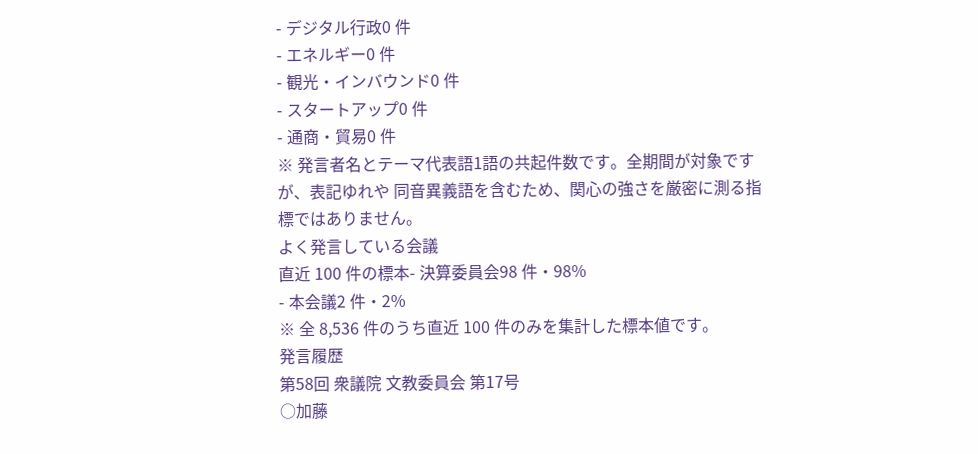- デジタル行政0 件
- エネルギー0 件
- 観光・インバウンド0 件
- スタートアップ0 件
- 通商・貿易0 件
※ 発言者名とテーマ代表語1語の共起件数です。全期間が対象ですが、表記ゆれや 同音異義語を含むため、関心の強さを厳密に測る指標ではありません。
よく発言している会議
直近 100 件の標本- 決算委員会98 件・98%
- 本会議2 件・2%
※ 全 8,536 件のうち直近 100 件のみを集計した標本値です。
発言履歴
第58回 衆議院 文教委員会 第17号
○加藤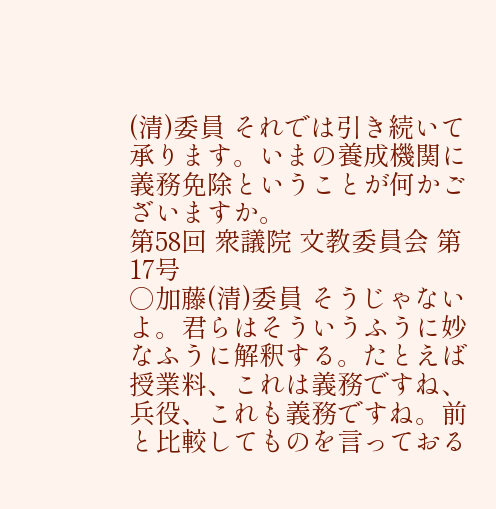(清)委員 それでは引き続いて承ります。いまの養成機関に義務免除ということが何かございますか。
第58回 衆議院 文教委員会 第17号
○加藤(清)委員 そうじゃないよ。君らはそういうふうに妙なふうに解釈する。たとえば授業料、これは義務ですね、兵役、これも義務ですね。前と比較してものを言っておる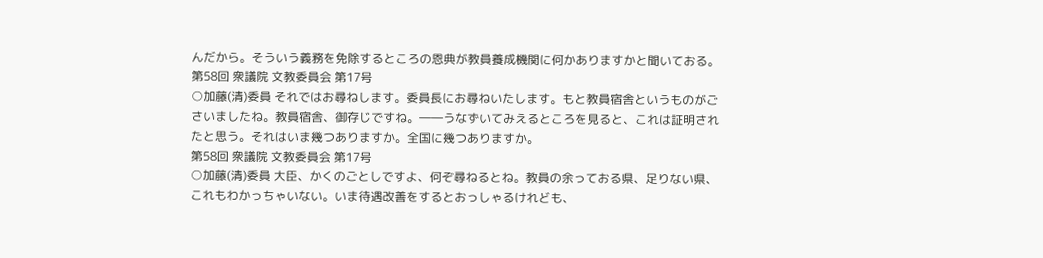んだから。そういう義務を免除するところの恩典が教員養成機関に何かありますかと聞いておる。
第58回 衆議院 文教委員会 第17号
○加藤(清)委員 それではお尋ねします。委員長にお尋ねいたします。もと教員宿舎というものがごさいましたね。教員宿舎、御存じですね。――うなずいてみえるところを見ると、これは証明されたと思う。それはいま幾つありますか。全国に幾つありますか。
第58回 衆議院 文教委員会 第17号
○加藤(清)委員 大臣、かくのごとしですよ、何ぞ尋ねるとね。教員の余っておる県、足りない県、これもわかっちゃいない。いま待遇改善をするとおっしゃるけれども、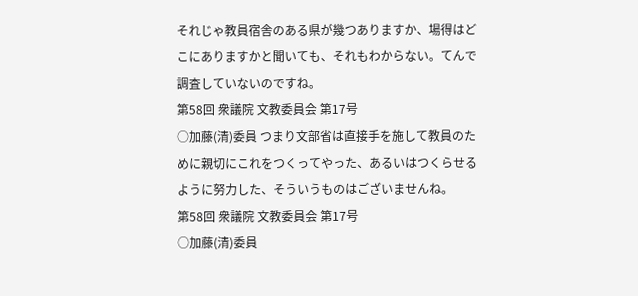それじゃ教員宿舎のある県が幾つありますか、場得はどこにありますかと聞いても、それもわからない。てんで調査していないのですね。
第58回 衆議院 文教委員会 第17号
○加藤(清)委員 つまり文部省は直接手を施して教員のために親切にこれをつくってやった、あるいはつくらせるように努力した、そういうものはございませんね。
第58回 衆議院 文教委員会 第17号
○加藤(清)委員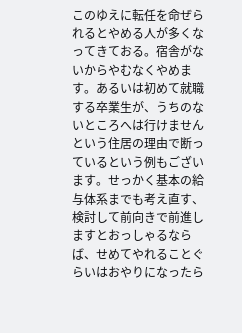このゆえに転任を命ぜられるとやめる人が多くなってきておる。宿舎がないからやむなくやめます。あるいは初めて就職する卒業生が、うちのないところへは行けませんという住居の理由で断っているという例もございます。せっかく基本の給与体系までも考え直す、検討して前向きで前進しますとおっしゃるならば、せめてやれることぐらいはおやりになったら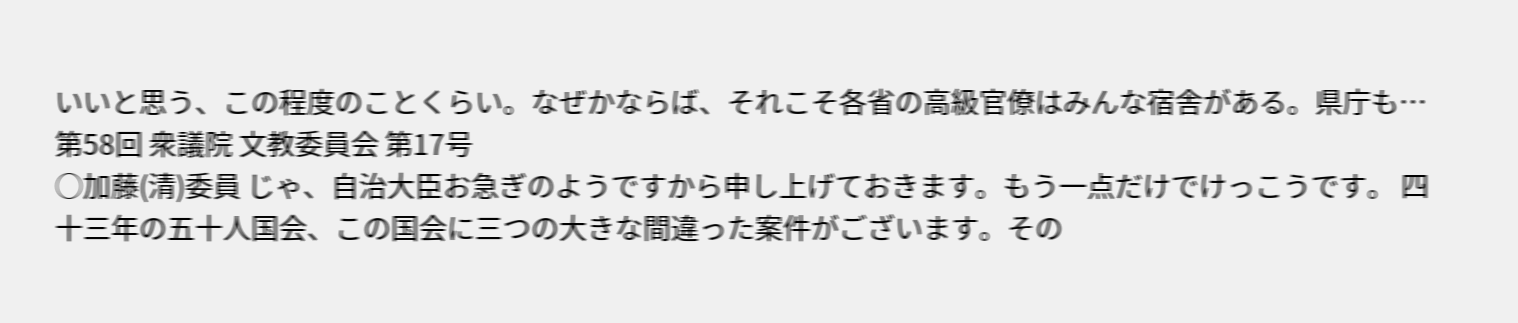いいと思う、この程度のことくらい。なぜかならば、それこそ各省の高級官僚はみんな宿舎がある。県庁も…
第58回 衆議院 文教委員会 第17号
○加藤(清)委員 じゃ、自治大臣お急ぎのようですから申し上げておきます。もう一点だけでけっこうです。 四十三年の五十人国会、この国会に三つの大きな間違った案件がございます。その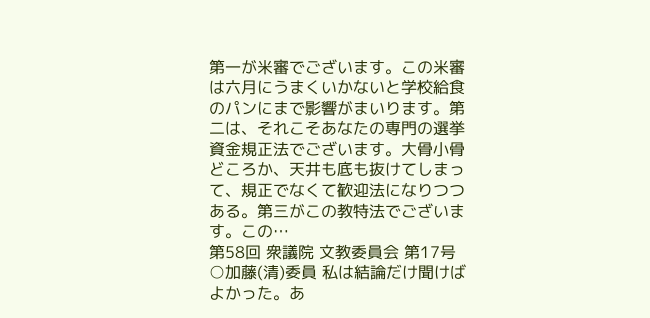第一が米審でございます。この米審は六月にうまくいかないと学校給食のパンにまで影響がまいります。第二は、それこそあなたの専門の選挙資金規正法でございます。大骨小骨どころか、天井も底も抜けてしまって、規正でなくて歓迎法になりつつある。第三がこの教特法でございます。この…
第58回 衆議院 文教委員会 第17号
○加藤(清)委員 私は結論だけ聞けばよかった。あ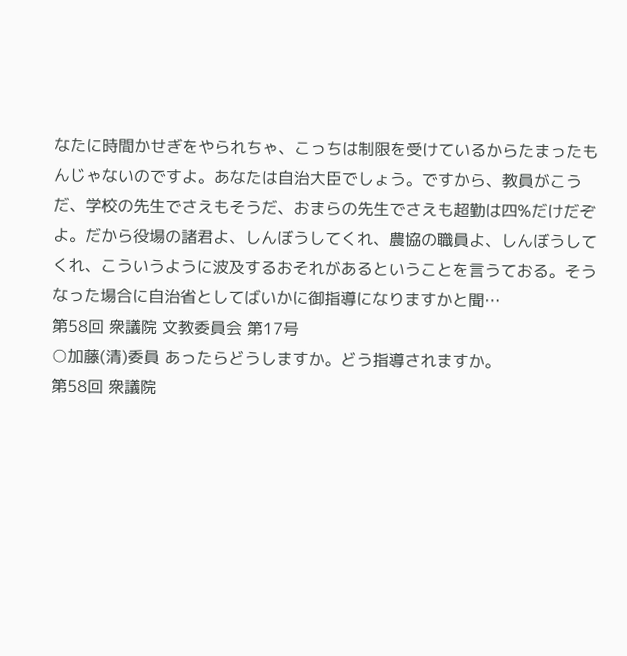なたに時間かせぎをやられちゃ、こっちは制限を受けているからたまったもんじゃないのですよ。あなたは自治大臣でしょう。ですから、教員がこうだ、学校の先生でさえもそうだ、おまらの先生でさえも超勤は四%だけだぞよ。だから役場の諸君よ、しんぼうしてくれ、農協の職員よ、しんぼうしてくれ、こういうように波及するおそれがあるということを言うておる。そうなった場合に自治省としてばいかに御指導になりますかと聞…
第58回 衆議院 文教委員会 第17号
○加藤(清)委員 あったらどうしますか。どう指導されますか。
第58回 衆議院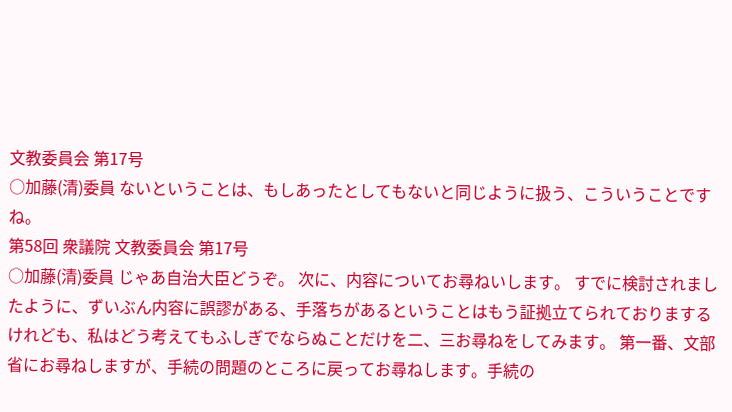文教委員会 第17号
○加藤(清)委員 ないということは、もしあったとしてもないと同じように扱う、こういうことですね。
第58回 衆議院 文教委員会 第17号
○加藤(清)委員 じゃあ自治大臣どうぞ。 次に、内容についてお尋ねいします。 すでに検討されましたように、ずいぶん内容に誤謬がある、手落ちがあるということはもう証拠立てられておりまするけれども、私はどう考えてもふしぎでならぬことだけを二、三お尋ねをしてみます。 第一番、文部省にお尋ねしますが、手続の問題のところに戻ってお尋ねします。手続の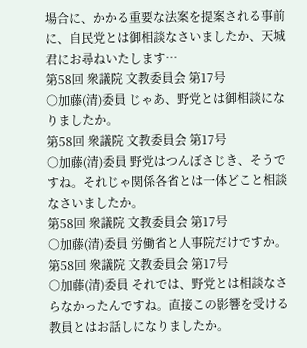場合に、かかる重要な法案を提案される事前に、自民党とは御相談なさいましたか、天城君にお尋ねいたします…
第58回 衆議院 文教委員会 第17号
○加藤(清)委員 じゃあ、野党とは御相談になりましたか。
第58回 衆議院 文教委員会 第17号
○加藤(清)委員 野党はつんぼさじき、そうですね。それじゃ関係各省とは一体どこと相談なさいましたか。
第58回 衆議院 文教委員会 第17号
○加藤(清)委員 労働省と人事院だけですか。
第58回 衆議院 文教委員会 第17号
○加藤(清)委員 それでは、野党とは相談なさらなかったんですね。直接この影響を受ける教員とはお話しになりましたか。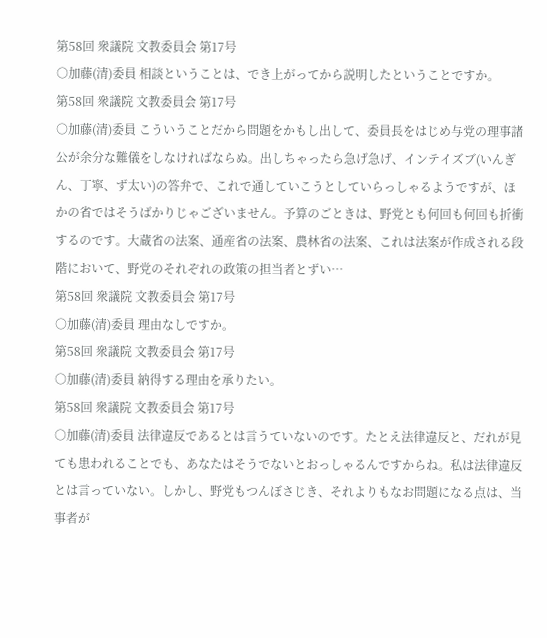第58回 衆議院 文教委員会 第17号
○加藤(清)委員 相談ということは、でき上がってから説明したということですか。
第58回 衆議院 文教委員会 第17号
○加藤(清)委員 こういうことだから問題をかもし出して、委員長をはじめ与党の理事諸公が余分な難儀をしなければならぬ。出しちゃったら急げ急げ、インテイズブ(いんぎん、丁寧、ず太い)の答弁で、これで通していこうとしていらっしゃるようですが、ほかの省ではそうばかりじゃございません。予算のごときは、野党とも何回も何回も折衝するのです。大蔵省の法案、通産省の法案、農林省の法案、これは法案が作成される段階において、野党のそれぞれの政策の担当者とずい…
第58回 衆議院 文教委員会 第17号
○加藤(清)委員 理由なしですか。
第58回 衆議院 文教委員会 第17号
○加藤(清)委員 納得する理由を承りたい。
第58回 衆議院 文教委員会 第17号
○加藤(清)委員 法律違反であるとは言うていないのです。たとえ法律違反と、だれが見ても患われることでも、あなたはそうでないとおっしゃるんですからね。私は法律違反とは言っていない。しかし、野党もつんぼさじき、それよりもなお問題になる点は、当事者が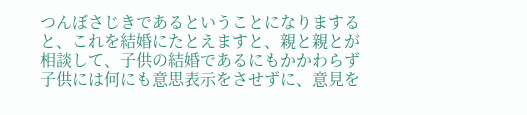つんぼさじきであるということになりますると、これを結婚にたとえますと、親と親とが相談して、子供の結婚であるにもかかわらず子供には何にも意思表示をさせずに、意見を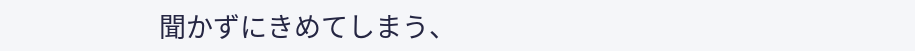聞かずにきめてしまう、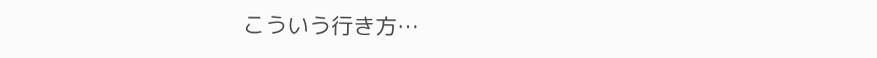こういう行き方…